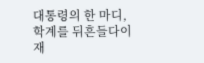대통령의 한 마디, 학계를 뒤흔들다이재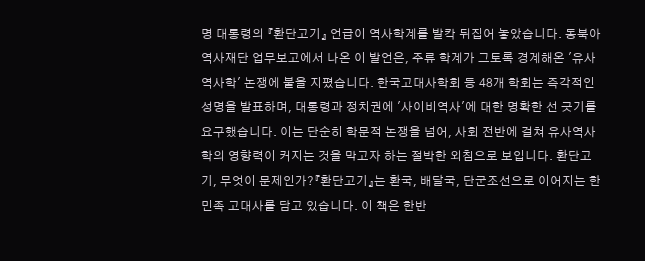명 대통령의 『환단고기』 언급이 역사학계를 발칵 뒤집어 놓았습니다. 동북아역사재단 업무보고에서 나온 이 발언은, 주류 학계가 그토록 경계해온 '유사역사학' 논쟁에 불을 지폈습니다. 한국고대사학회 등 48개 학회는 즉각적인 성명을 발표하며, 대통령과 정치권에 '사이비역사'에 대한 명확한 선 긋기를 요구했습니다. 이는 단순히 학문적 논쟁을 넘어, 사회 전반에 걸쳐 유사역사학의 영향력이 커지는 것을 막고자 하는 절박한 외침으로 보입니다. 환단고기, 무엇이 문제인가?『환단고기』는 환국, 배달국, 단군조선으로 이어지는 한민족 고대사를 담고 있습니다. 이 책은 한반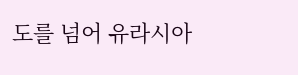도를 넘어 유라시아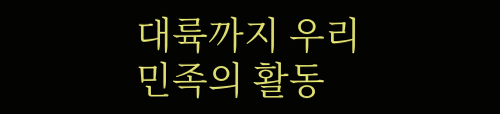대륙까지 우리 민족의 활동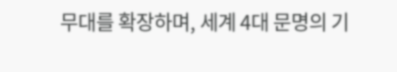무대를 확장하며, 세계 4대 문명의 기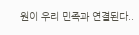원이 우리 민족과 연결된다..